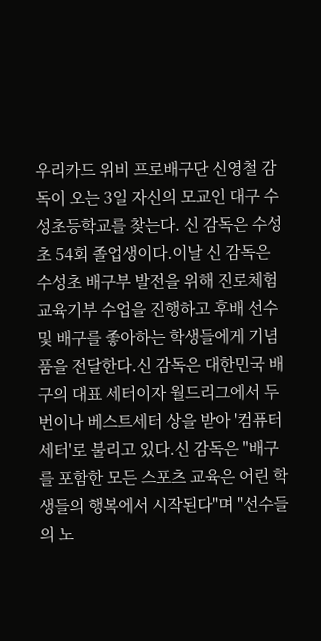우리카드 위비 프로배구단 신영철 감독이 오는 3일 자신의 모교인 대구 수성초등학교를 찾는다. 신 감독은 수성초 54회 졸업생이다.이날 신 감독은 수성초 배구부 발전을 위해 진로체험 교육기부 수업을 진행하고 후배 선수 및 배구를 좋아하는 학생들에게 기념품을 전달한다.신 감독은 대한민국 배구의 대표 세터이자 월드리그에서 두 번이나 베스트세터 상을 받아 '컴퓨터 세터'로 불리고 있다.신 감독은 "배구를 포함한 모든 스포츠 교육은 어린 학생들의 행복에서 시작된다"며 "선수들의 노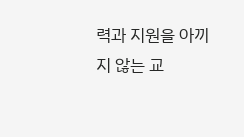력과 지원을 아끼지 않는 교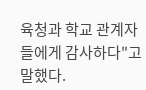육청과 학교 관계자들에게 감사하다"고 말했다.